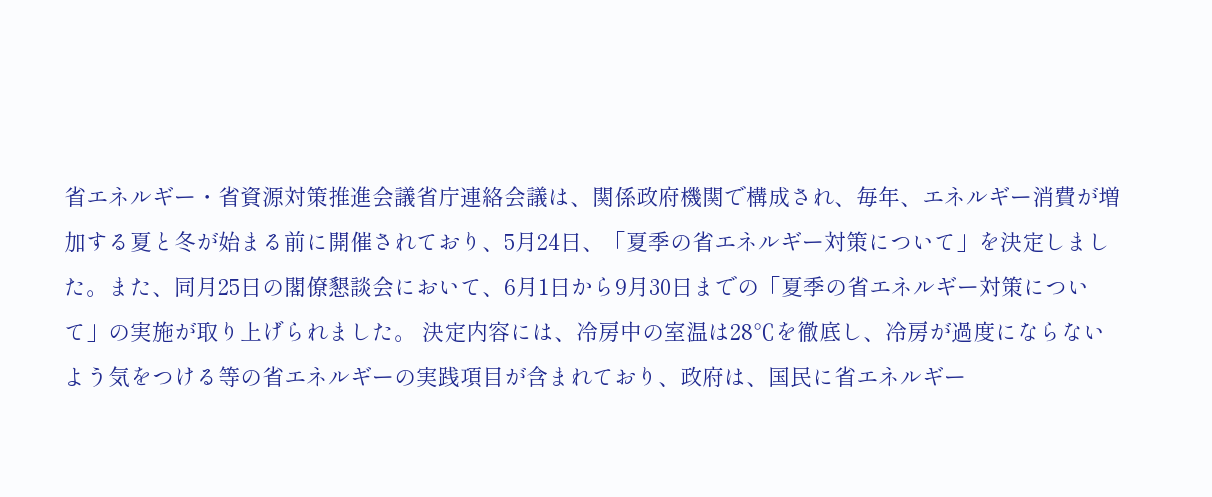省エネルギー・省資源対策推進会議省庁連絡会議は、関係政府機関で構成され、毎年、エネルギー消費が増加する夏と冬が始まる前に開催されており、5月24日、「夏季の省エネルギー対策について」を決定しました。また、同月25日の閣僚懇談会において、6月1日から9月30日までの「夏季の省エネルギー対策について」の実施が取り上げられました。 決定内容には、冷房中の室温は28℃を徹底し、冷房が過度にならないよう気をつける等の省エネルギーの実践項目が含まれており、政府は、国民に省エネルギー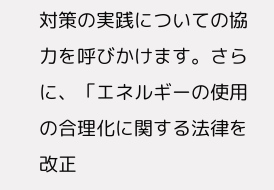対策の実践についての協力を呼びかけます。さらに、「エネルギーの使用の合理化に関する法律を改正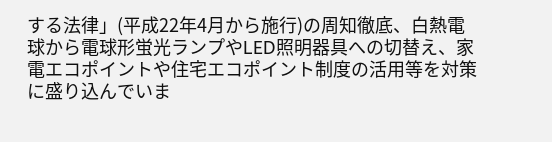する法律」(平成22年4月から施行)の周知徹底、白熱電球から電球形蛍光ランプやLED照明器具への切替え、家電エコポイントや住宅エコポイント制度の活用等を対策に盛り込んでいま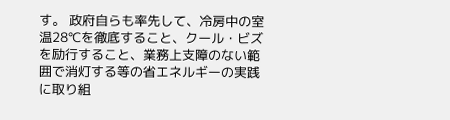す。 政府自らも率先して、冷房中の室温28℃を徹底すること、クール・ビズを励行すること、業務上支障のない範囲で消灯する等の省エネルギーの実践に取り組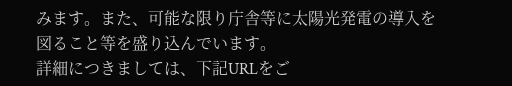みます。また、可能な限り庁舎等に太陽光発電の導入を図ること等を盛り込んでいます。
詳細につきましては、下記URLをご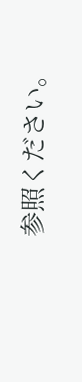参照ください。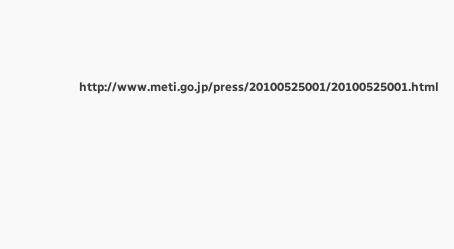http://www.meti.go.jp/press/20100525001/20100525001.html